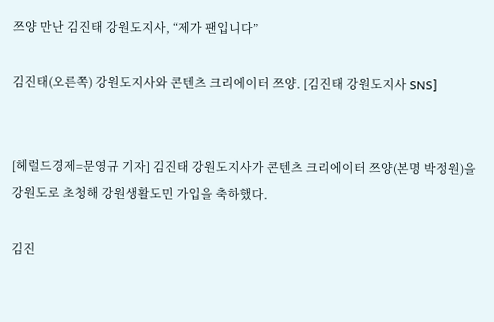쯔양 만난 김진태 강원도지사, “제가 팬입니다”

김진태(오른쪽) 강원도지사와 콘텐츠 크리에이터 쯔양. [김진태 강원도지사 SNS]


[헤럴드경제=문영규 기자] 김진태 강원도지사가 콘텐츠 크리에이터 쯔양(본명 박정원)을 강원도로 초청해 강원생활도민 가입을 축하했다.

김진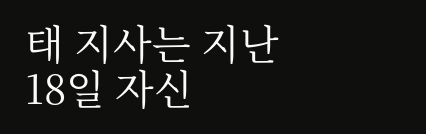태 지사는 지난 18일 자신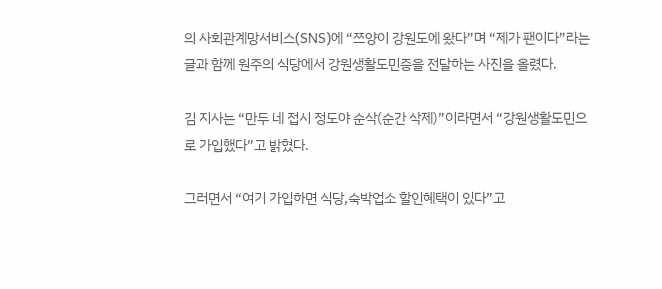의 사회관계망서비스(SNS)에 “쯔양이 강원도에 왔다”며 “제가 팬이다”라는 글과 함께 원주의 식당에서 강원생활도민증을 전달하는 사진을 올렸다.

김 지사는 “만두 네 접시 정도야 순삭(순간 삭제)”이라면서 “강원생활도민으로 가입했다”고 밝혔다.

그러면서 “여기 가입하면 식당,숙박업소 할인혜택이 있다”고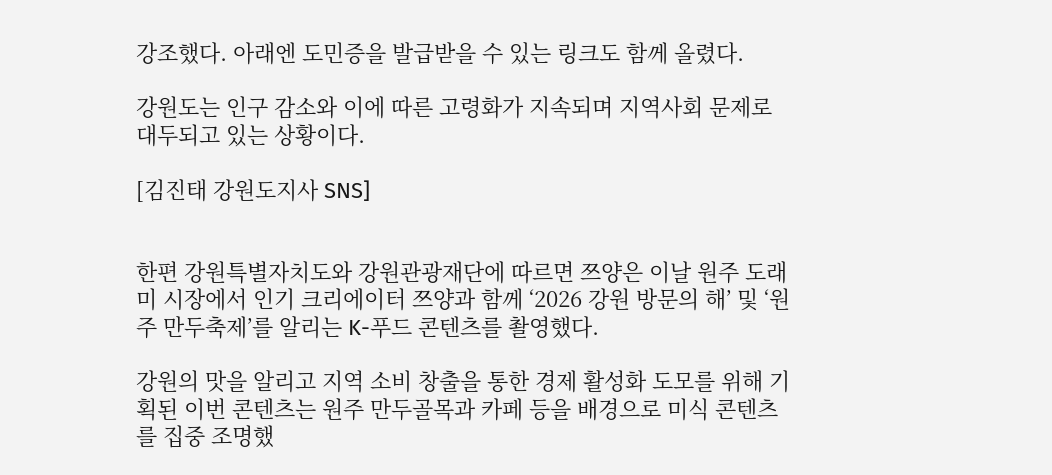강조했다. 아래엔 도민증을 발급받을 수 있는 링크도 함께 올렸다.

강원도는 인구 감소와 이에 따른 고령화가 지속되며 지역사회 문제로 대두되고 있는 상황이다.

[김진태 강원도지사 SNS]


한편 강원특별자치도와 강원관광재단에 따르면 쯔양은 이날 원주 도래미 시장에서 인기 크리에이터 쯔양과 함께 ‘2026 강원 방문의 해’ 및 ‘원주 만두축제’를 알리는 K-푸드 콘텐츠를 촬영했다.

강원의 맛을 알리고 지역 소비 창출을 통한 경제 활성화 도모를 위해 기획된 이번 콘텐츠는 원주 만두골목과 카페 등을 배경으로 미식 콘텐츠를 집중 조명했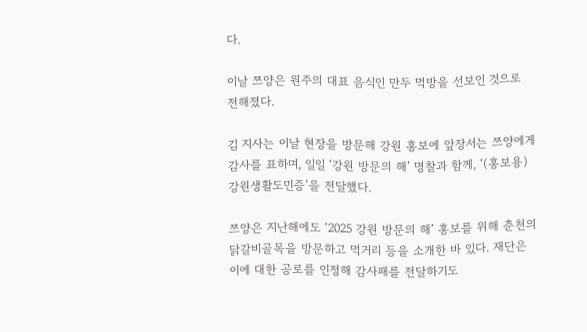다.

이날 쯔양은 원주의 대표 음식인 만두 먹방을 선보인 것으로 전해졌다.

김 지사는 이날 현장을 방문해 강원 홍보에 앞장서는 쯔양에게 감사를 표하며, 일일 ‘강원 방문의 해’ 명찰과 함께, ‘(홍보용)강원생활도민증’을 전달했다.

쯔양은 지난해에도 ‘2025 강원 방문의 해’ 홍보를 위해 춘천의 닭갈비골목을 방문하고 먹거리 등을 소개한 바 있다. 재단은 이에 대한 공로를 인정해 감사패를 전달하기도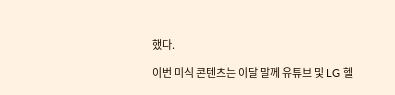했다.

이번 미식 콘텐츠는 이달 말께 유튜브 및 LG 헬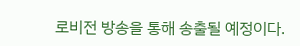로비전 방송을 통해 송출될 예정이다.